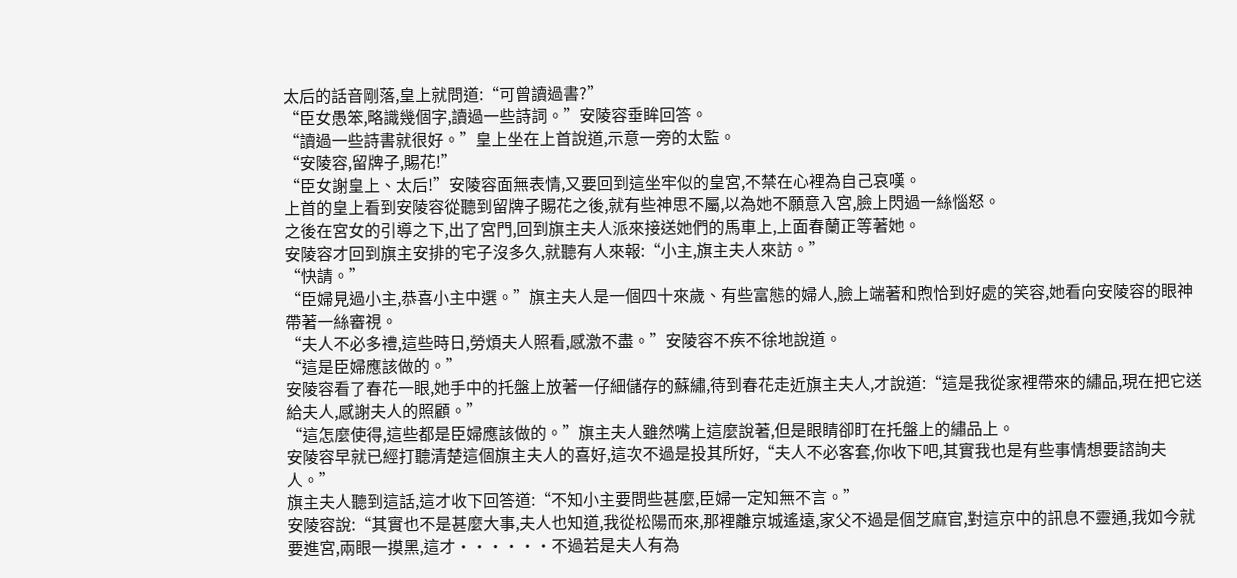太后的話音剛落,皇上就問道:“可曾讀過書?”
“臣女愚笨,略識幾個字,讀過一些詩詞。”安陵容垂眸回答。
“讀過一些詩書就很好。”皇上坐在上首說道,示意一旁的太監。
“安陵容,留牌子,賜花!”
“臣女謝皇上、太后!”安陵容面無表情,又要回到這坐牢似的皇宮,不禁在心裡為自己哀嘆。
上首的皇上看到安陵容從聽到留牌子賜花之後,就有些神思不屬,以為她不願意入宮,臉上閃過一絲惱怒。
之後在宮女的引導之下,出了宮門,回到旗主夫人派來接送她們的馬車上,上面春蘭正等著她。
安陵容才回到旗主安排的宅子沒多久,就聽有人來報:“小主,旗主夫人來訪。”
“快請。”
“臣婦見過小主,恭喜小主中選。”旗主夫人是一個四十來歲、有些富態的婦人,臉上端著和煦恰到好處的笑容,她看向安陵容的眼神帶著一絲審視。
“夫人不必多禮,這些時日,勞煩夫人照看,感激不盡。”安陵容不疾不徐地說道。
“這是臣婦應該做的。”
安陵容看了春花一眼,她手中的托盤上放著一仔細儲存的蘇繡,待到春花走近旗主夫人,才說道:“這是我從家裡帶來的繡品,現在把它送給夫人,感謝夫人的照顧。”
“這怎麼使得,這些都是臣婦應該做的。”旗主夫人雖然嘴上這麼說著,但是眼睛卻盯在托盤上的繡品上。
安陵容早就已經打聽清楚這個旗主夫人的喜好,這次不過是投其所好,“夫人不必客套,你收下吧,其實我也是有些事情想要諮詢夫人。”
旗主夫人聽到這話,這才收下回答道:“不知小主要問些甚麼,臣婦一定知無不言。”
安陵容說:“其實也不是甚麼大事,夫人也知道,我從松陽而來,那裡離京城遙遠,家父不過是個芝麻官,對這京中的訊息不靈通,我如今就要進宮,兩眼一摸黑,這才······不過若是夫人有為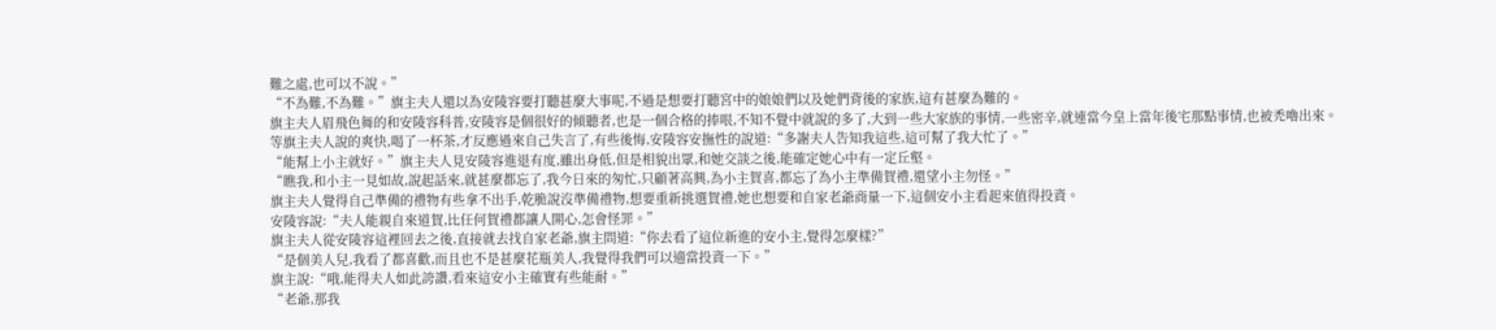難之處,也可以不說。”
“不為難,不為難。”旗主夫人還以為安陵容要打聽甚麼大事呢,不過是想要打聽宮中的娘娘們以及她們背後的家族,這有甚麼為難的。
旗主夫人眉飛色舞的和安陵容科普,安陵容是個很好的傾聽者,也是一個合格的捧哏,不知不覺中就說的多了,大到一些大家族的事情,一些密辛,就連當今皇上當年後宅那點事情,也被禿嚕出來。
等旗主夫人說的爽快,喝了一杯茶,才反應過來自己失言了,有些後悔,安陵容安撫性的說道:“多謝夫人告知我這些,這可幫了我大忙了。”
“能幫上小主就好。”旗主夫人見安陵容進退有度,雖出身低,但是相貌出眾,和她交談之後,能確定她心中有一定丘壑。
“瞧我,和小主一見如故,說起話來,就甚麼都忘了,我今日來的匆忙,只顧著高興,為小主賀喜,都忘了為小主準備賀禮,還望小主勿怪。”
旗主夫人覺得自己準備的禮物有些拿不出手,乾脆說沒準備禮物,想要重新挑選賀禮,她也想要和自家老爺商量一下,這個安小主看起來值得投資。
安陵容說:“夫人能親自來道賀,比任何賀禮都讓人開心,怎會怪罪。”
旗主夫人從安陵容這裡回去之後,直接就去找自家老爺,旗主問道:“你去看了這位新進的安小主,覺得怎麼樣?”
“是個美人兒,我看了都喜歡,而且也不是甚麼花瓶美人,我覺得我們可以適當投資一下。”
旗主說:“哦,能得夫人如此誇讚,看來這安小主確實有些能耐。”
“老爺,那我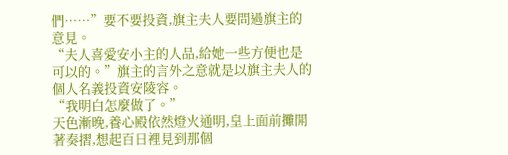們……”要不要投資,旗主夫人要問過旗主的意見。
“夫人喜愛安小主的人品,給她一些方便也是可以的。”旗主的言外之意就是以旗主夫人的個人名義投資安陵容。
“我明白怎麼做了。”
天色漸晚,養心殿依然燈火通明,皇上面前攤開著奏摺,想起百日裡見到那個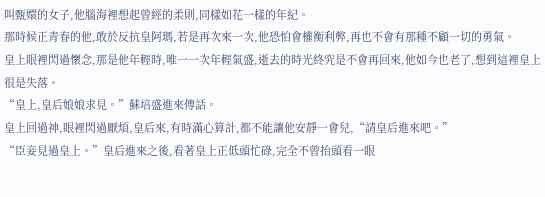叫甄嬛的女子,他腦海裡想起曾經的柔則,同樣如花一樣的年紀。
那時候正青春的他,敢於反抗皇阿瑪,若是再次來一次,他恐怕會權衡利弊,再也不會有那種不顧一切的勇氣。
皇上眼裡閃過懷念,那是他年輕時,唯一一次年輕氣盛,逝去的時光終究是不會再回來,他如今也老了,想到這裡皇上很是失落。
“皇上,皇后娘娘求見。”蘇培盛進來傳話。
皇上回過神,眼裡閃過厭煩,皇后來,有時滿心算計,都不能讓他安靜一會兒,“請皇后進來吧。”
“臣妾見過皇上。”皇后進來之後,看著皇上正低頭忙碌,完全不曾抬頭看一眼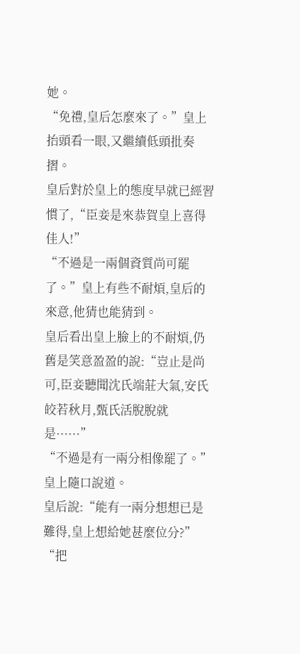她。
“免禮,皇后怎麼來了。”皇上抬頭看一眼,又繼續低頭批奏摺。
皇后對於皇上的態度早就已經習慣了,“臣妾是來恭賀皇上喜得佳人!”
“不過是一兩個資質尚可罷了。”皇上有些不耐煩,皇后的來意,他猜也能猜到。
皇后看出皇上臉上的不耐煩,仍舊是笑意盈盈的說:“豈止是尚可,臣妾聽聞沈氏端莊大氣,安氏皎若秋月,甄氏活脫脫就是······”
“不過是有一兩分相像罷了。”皇上隨口說道。
皇后說:“能有一兩分想想已是難得,皇上想給她甚麼位分?”
“把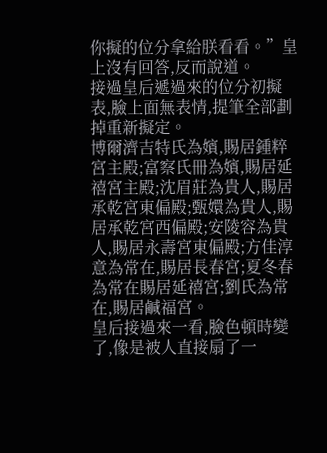你擬的位分拿給朕看看。”皇上沒有回答,反而說道。
接過皇后遞過來的位分初擬表,臉上面無表情,提筆全部劃掉重新擬定。
博爾濟吉特氏為嬪,賜居鍾粹宮主殿;富察氏冊為嬪,賜居延禧宮主殿;沈眉莊為貴人,賜居承乾宮東偏殿;甄嬛為貴人,賜居承乾宮西偏殿;安陵容為貴人,賜居永壽宮東偏殿;方佳淳意為常在,賜居長春宮;夏冬春為常在賜居延禧宮;劉氏為常在,賜居鹹福宮。
皇后接過來一看,臉色頓時變了,像是被人直接扇了一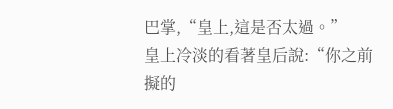巴掌,“皇上,這是否太過。”
皇上冷淡的看著皇后說:“你之前擬的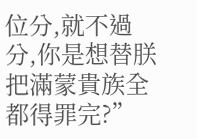位分,就不過分,你是想替朕把滿蒙貴族全都得罪完?”